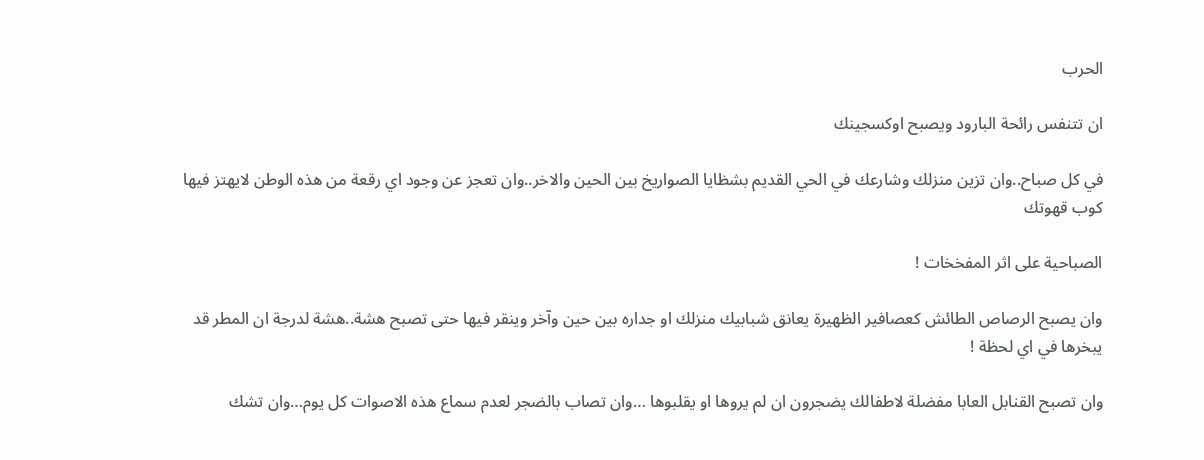الحرب

ان تتنفس رائحة البارود ويصبح اوكسجينك

في كل صباح..وان تزين منزلك وشارعك في الحي القديم بشظايا الصواريخ بين الحين والاخر..وان تعجز عن وجود اي رقعة من هذه الوطن لايهتز فيها كوب قهوتك

الصباحية على اثر المفخخات !

وان يصبح الرصاص الطائش كعصافير الظهيرة يعانق شبابيك منزلك او جداره بين حين وآخر وينقر فيها حتى تصبح هشة..هشة لدرجة ان المطر قد يبخرها في اي لحظة !

وان تصبح القنابل العابا مفضلة لاطفالك يضجرون ان لم يروها او يقلبوها …وان تصاب بالضجر لعدم سماع هذه الاصوات كل يوم…وان تشك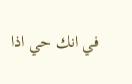في انك حي اذا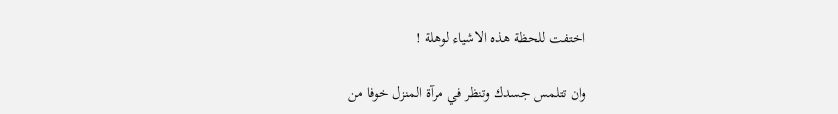اختفت للحظة هذه الاشياء لوهلة !

وان تتلمس جسدك وتنظر في مرآة المنزل خوفا من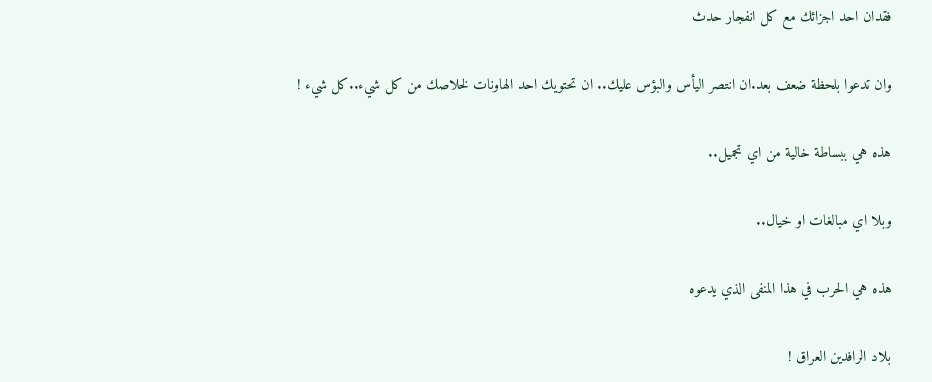فقدان احد اجزائك مع كل انفجار حدث

وان تدعوا بلحظة ضعف بعد.ان انتصر اليأس والبؤس عليك.. ان تحتويك احد الهاونات لخلاصك من كل شيء..كل شيء !

هذه هي ببساطة خالية من اي تجميل..

وبلا اي مبالغات او خيال..

هذه هي الحرب في هذا المنفى الذي يدعوه

بلاد الرافدين العراق !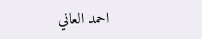احمد العاني